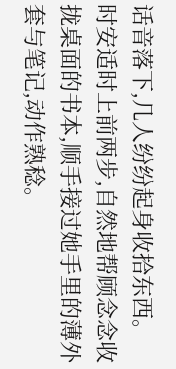话音落下,几人纷纷起身收拾东西。
时安适时上前两步,自然地帮顾念念收拢桌面的书本,顺手接过她手里的薄外套与笔记,动作熟稔。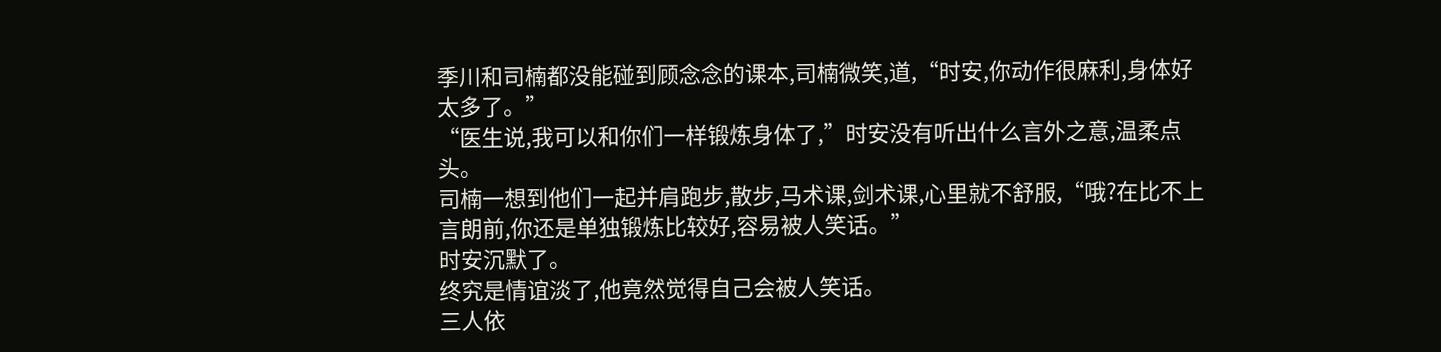季川和司楠都没能碰到顾念念的课本,司楠微笑,道,“时安,你动作很麻利,身体好太多了。”
“医生说,我可以和你们一样锻炼身体了,”时安没有听出什么言外之意,温柔点头。
司楠一想到他们一起并肩跑步,散步,马术课,剑术课,心里就不舒服,“哦?在比不上言朗前,你还是单独锻炼比较好,容易被人笑话。”
时安沉默了。
终究是情谊淡了,他竟然觉得自己会被人笑话。
三人依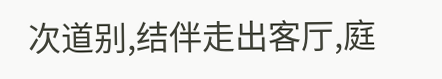次道别,结伴走出客厅,庭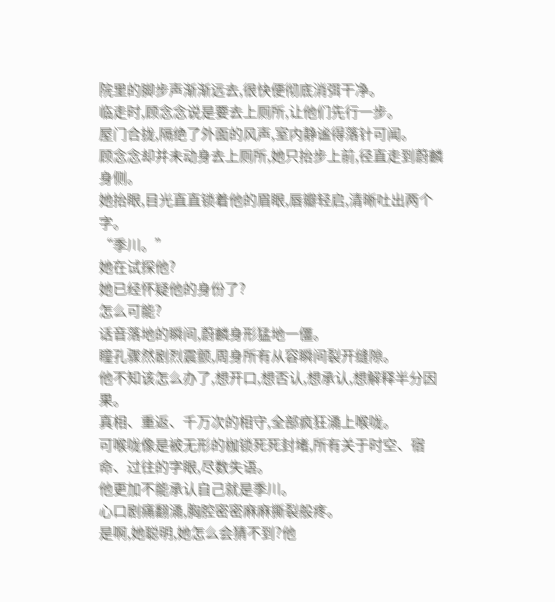院里的脚步声渐渐远去,很快便彻底消弭干净。
临走时,顾念念说是要去上厕所,让他们先行一步。
屋门合拢,隔绝了外面的风声,室内静谧得落针可闻。
顾念念却并未动身去上厕所,她只抬步上前,径直走到蔚麟身侧。
她抬眼,目光直直锁着他的眉眼,唇瓣轻启,清晰吐出两个字。
“季川。”
她在试探他?
她已经怀疑他的身份了?
怎么可能?
话音落地的瞬间,蔚麟身形猛地一僵。
瞳孔骤然剧烈震颤,周身所有从容瞬间裂开缝隙。
他不知该怎么办了,想开口,想否认,想承认,想解释半分因果。
真相、重返、千万次的相守,全部疯狂涌上喉咙。
可喉咙像是被无形的枷锁死死封堵,所有关于时空、宿命、过往的字眼,尽数失语。
他更加不能承认自己就是季川。
心口剧痛翻涌,胸腔密密麻麻撕裂般疼。
是啊,她聪明,她怎么会猜不到?他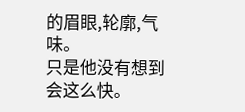的眉眼,轮廓,气味。
只是他没有想到会这么快。